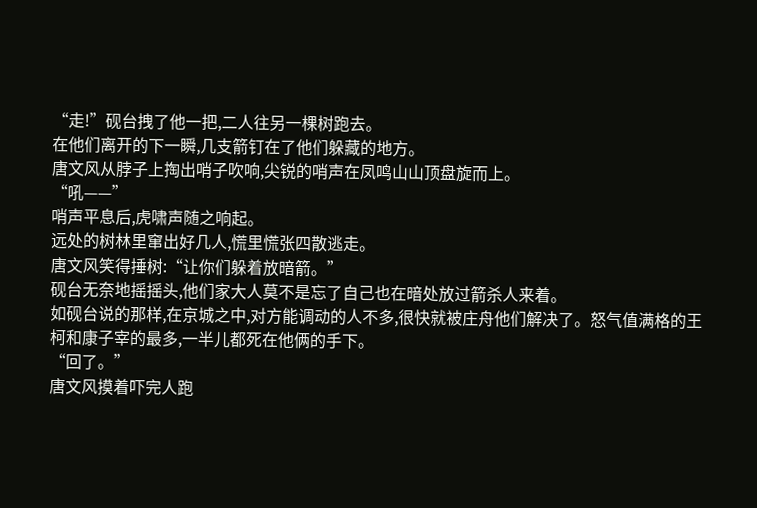“走!”砚台拽了他一把,二人往另一棵树跑去。
在他们离开的下一瞬,几支箭钉在了他们躲藏的地方。
唐文风从脖子上掏出哨子吹响,尖锐的哨声在凤鸣山山顶盘旋而上。
“吼——”
哨声平息后,虎啸声随之响起。
远处的树林里窜出好几人,慌里慌张四散逃走。
唐文风笑得捶树:“让你们躲着放暗箭。”
砚台无奈地摇摇头,他们家大人莫不是忘了自己也在暗处放过箭杀人来着。
如砚台说的那样,在京城之中,对方能调动的人不多,很快就被庄舟他们解决了。怒气值满格的王柯和康子宰的最多,一半儿都死在他俩的手下。
“回了。”
唐文风摸着吓完人跑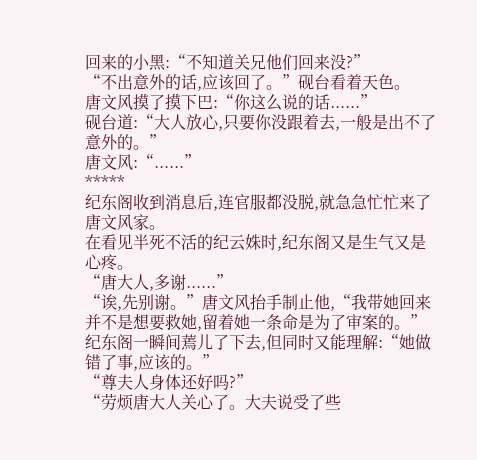回来的小黑:“不知道关兄他们回来没?”
“不出意外的话,应该回了。”砚台看着天色。
唐文风摸了摸下巴:“你这么说的话......”
砚台道:“大人放心,只要你没跟着去,一般是出不了意外的。”
唐文风:“......”
*****
纪东阁收到消息后,连官服都没脱,就急急忙忙来了唐文风家。
在看见半死不活的纪云姝时,纪东阁又是生气又是心疼。
“唐大人,多谢......”
“诶,先别谢。”唐文风抬手制止他,“我带她回来并不是想要救她,留着她一条命是为了审案的。”
纪东阁一瞬间蔫儿了下去,但同时又能理解:“她做错了事,应该的。”
“尊夫人身体还好吗?”
“劳烦唐大人关心了。大夫说受了些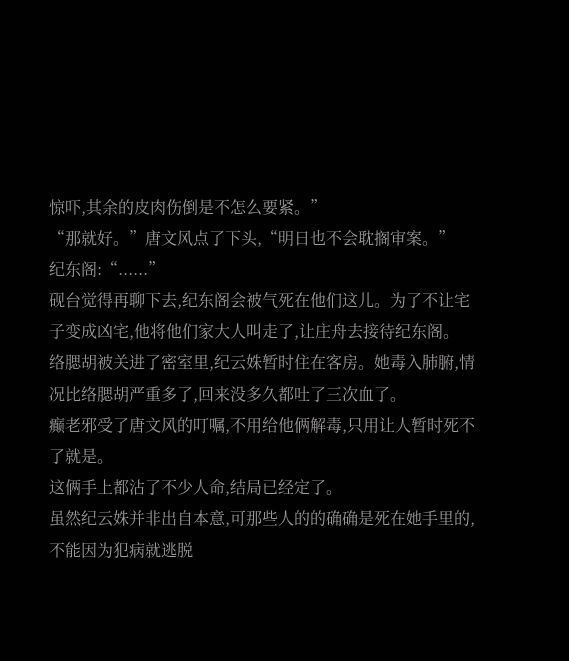惊吓,其余的皮肉伤倒是不怎么要紧。”
“那就好。”唐文风点了下头,“明日也不会耽搁审案。”
纪东阁:“......”
砚台觉得再聊下去,纪东阁会被气死在他们这儿。为了不让宅子变成凶宅,他将他们家大人叫走了,让庄舟去接待纪东阁。
络腮胡被关进了密室里,纪云姝暂时住在客房。她毒入肺腑,情况比络腮胡严重多了,回来没多久都吐了三次血了。
癫老邪受了唐文风的叮嘱,不用给他俩解毒,只用让人暂时死不了就是。
这俩手上都沾了不少人命,结局已经定了。
虽然纪云姝并非出自本意,可那些人的的确确是死在她手里的,不能因为犯病就逃脱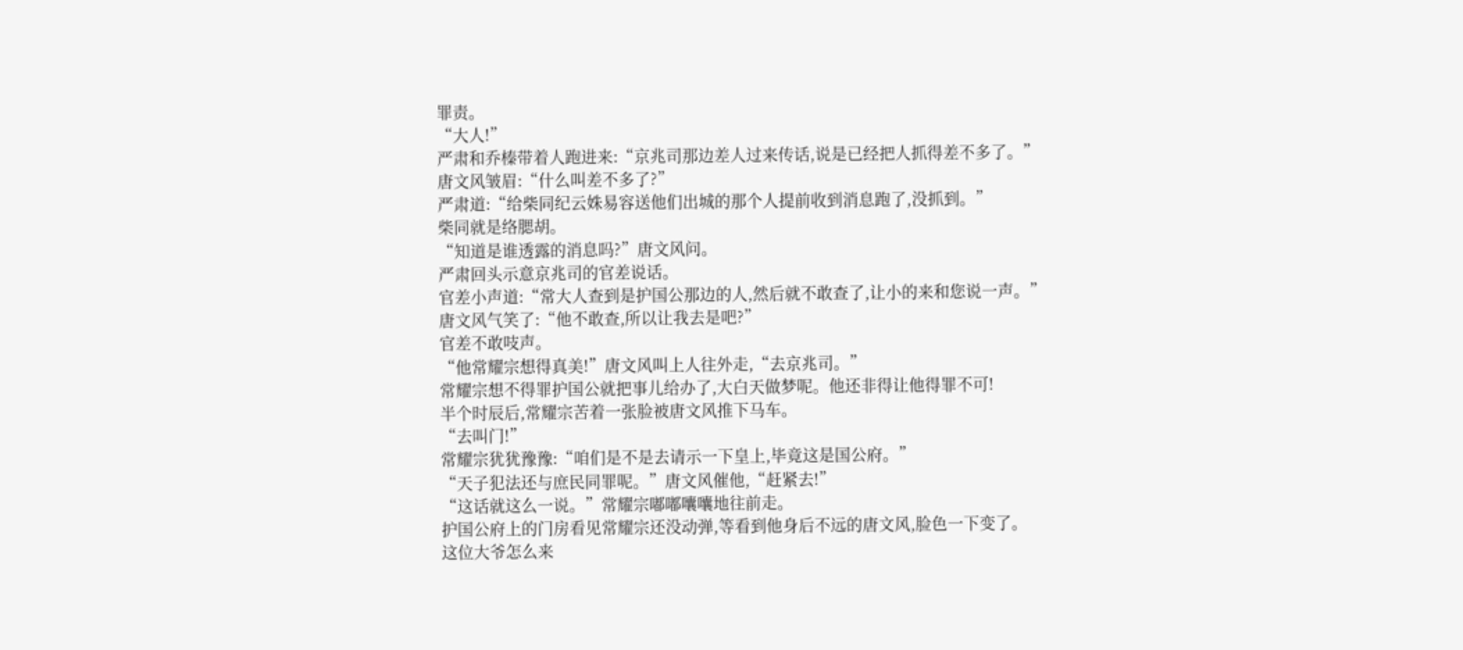罪责。
“大人!”
严肃和乔榛带着人跑进来:“京兆司那边差人过来传话,说是已经把人抓得差不多了。”
唐文风皱眉:“什么叫差不多了?”
严肃道:“给柴同纪云姝易容送他们出城的那个人提前收到消息跑了,没抓到。”
柴同就是络腮胡。
“知道是谁透露的消息吗?”唐文风问。
严肃回头示意京兆司的官差说话。
官差小声道:“常大人查到是护国公那边的人,然后就不敢查了,让小的来和您说一声。”
唐文风气笑了:“他不敢查,所以让我去是吧?”
官差不敢吱声。
“他常耀宗想得真美!”唐文风叫上人往外走,“去京兆司。”
常耀宗想不得罪护国公就把事儿给办了,大白天做梦呢。他还非得让他得罪不可!
半个时辰后,常耀宗苦着一张脸被唐文风推下马车。
“去叫门!”
常耀宗犹犹豫豫:“咱们是不是去请示一下皇上,毕竟这是国公府。”
“天子犯法还与庶民同罪呢。”唐文风催他,“赶紧去!”
“这话就这么一说。”常耀宗嘟嘟囔囔地往前走。
护国公府上的门房看见常耀宗还没动弹,等看到他身后不远的唐文风,脸色一下变了。
这位大爷怎么来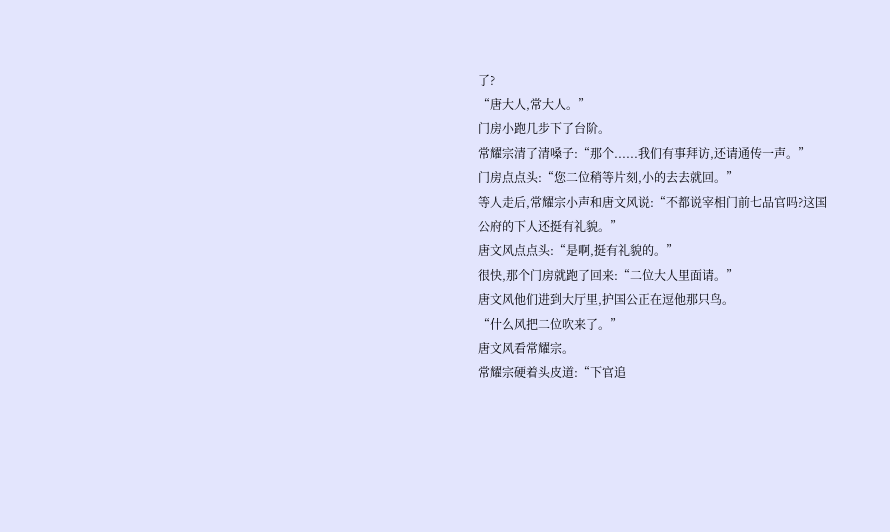了?
“唐大人,常大人。”
门房小跑几步下了台阶。
常耀宗清了清嗓子:“那个......我们有事拜访,还请通传一声。”
门房点点头:“您二位稍等片刻,小的去去就回。”
等人走后,常耀宗小声和唐文风说:“不都说宰相门前七品官吗?这国公府的下人还挺有礼貌。”
唐文风点点头:“是啊,挺有礼貌的。”
很快,那个门房就跑了回来:“二位大人里面请。”
唐文风他们进到大厅里,护国公正在逗他那只鸟。
“什么风把二位吹来了。”
唐文风看常耀宗。
常耀宗硬着头皮道:“下官追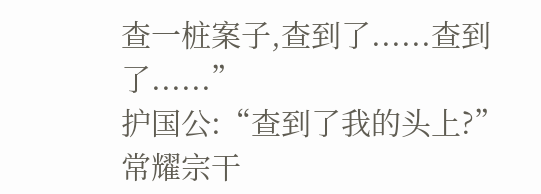查一桩案子,查到了......查到了......”
护国公:“查到了我的头上?”
常耀宗干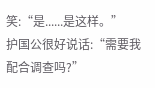笑:“是......是这样。”
护国公很好说话:“需要我配合调查吗?”